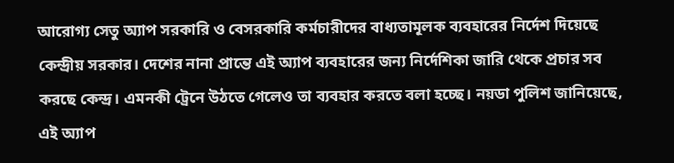আরোগ্য সেতু অ্যাপ সরকারি ও বেসরকারি কর্মচারীদের বাধ্যতামূলক ব্যবহারের নির্দেশ দিয়েছে কেন্দ্রীয় সরকার। দেশের নানা প্রান্তে এই অ্যাপ ব্যবহারের জন্য নির্দেশিকা জারি থেকে প্রচার সব করছে কেন্দ্র। এমনকী ট্রেনে উঠতে গেলেও তা ব্যবহার করতে বলা হচ্ছে। নয়ডা পুলিশ জানিয়েছে, এই অ্যাপ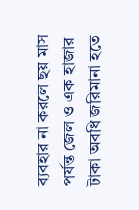ব্যবহার না করলে ছয় মাস পর্যন্ত জেল ও এক হাজার টাকা অবধি জরিমানা হতে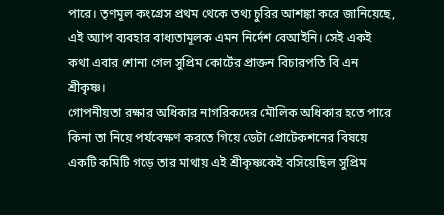পারে। তৃণমূল কংগ্রেস প্রথম থেকে তথ্য চুরির আশঙ্কা করে জানিয়েছে, এই অ্যাপ ব্যবহার বাধ্যতামূলক এমন নির্দেশ বেআইনি। সেই একই কথা এবার শোনা গেল সুপ্রিম কোর্টের প্রাক্তন বিচারপতি বি এন শ্রীকৃষ্ণ।
গোপনীয়তা রক্ষার অধিকার নাগরিকদের মৌলিক অধিকার হতে পারে কিনা তা নিয়ে পর্যবেক্ষণ করতে গিয়ে ডেটা প্রোটেকশনের বিষয়ে একটি কমিটি গড়ে তার মাথায় এই শ্রীকৃষ্ণকেই বসিয়েছিল সুপ্রিম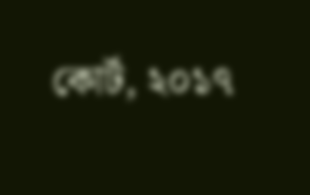কোর্ট, ২০১৭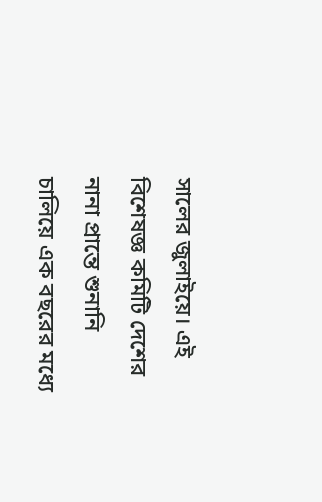সালের জুলাইয়ে। এই বিশেষজ্ঞ কমিটি দেশের নানা প্রান্তে শুনানি চালিয়ে এক বছরের মধ্যে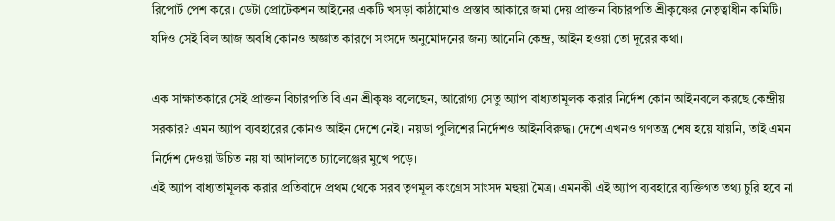রিপোর্ট পেশ করে। ডেটা প্রোটেকশন আইনের একটি খসড়া কাঠামোও প্রস্তাব আকারে জমা দেয় প্রাক্তন বিচারপতি শ্রীকৃষ্ণের নেতৃত্বাধীন কমিটি। যদিও সেই বিল আজ অবধি কোনও অজ্ঞাত কারণে সংসদে অনুমোদনের জন্য আনেনি কেন্দ্র, আইন হওয়া তো দূরের কথা।

এক সাক্ষাতকারে সেই প্রাক্তন বিচারপতি বি এন শ্রীকৃষ্ণ বলেছেন, আরোগ্য সেতু অ্যাপ বাধ্যতামূলক করার নির্দেশ কোন আইনবলে করছে কেন্দ্রীয় সরকার? এমন অ্যাপ ব্যবহারের কোনও আইন দেশে নেই। নয়ডা পুলিশের নির্দেশও আইনবিরুদ্ধ। দেশে এখনও গণতন্ত্র শেষ হয়ে যায়নি, তাই এমন নির্দেশ দেওয়া উচিত নয় যা আদালতে চ্যালেঞ্জের মুখে পড়ে।
এই অ্যাপ বাধ্যতামূলক করার প্রতিবাদে প্রথম থেকে সরব তৃণমূল কংগ্রেস সাংসদ মহুয়া মৈত্র। এমনকী এই অ্যাপ ব্যবহারে ব্যক্তিগত তথ্য চুরি হবে না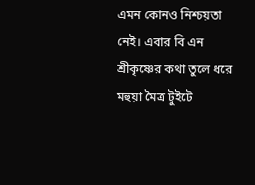এমন কোনও নিশ্চয়তা নেই। এবার বি এন শ্রীকৃষ্ণের কথা তুলে ধরে মহুয়া মৈত্র টুইটে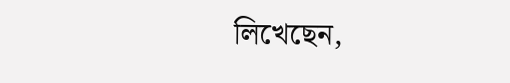লিখেছেন,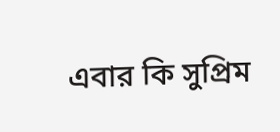এবার কি সুপ্রিম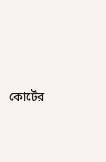কোর্টের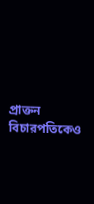প্রাক্তন বিচারপতিকেও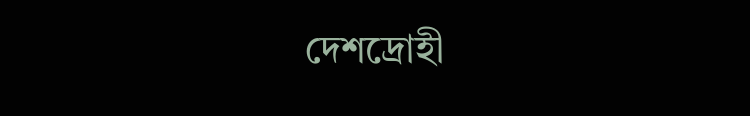দেশদ্রোহী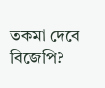তকমা দেবে বিজেপি?